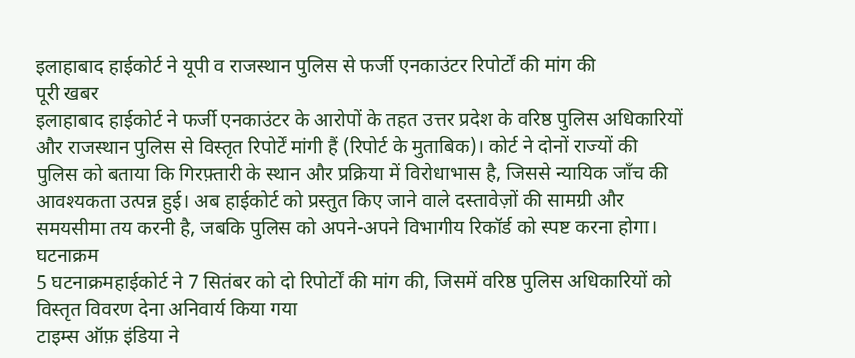इलाहाबाद हाईकोर्ट ने यूपी व राजस्थान पुलिस से फर्जी एनकाउंटर रिपोर्टों की मांग की
पूरी खबर
इलाहाबाद हाईकोर्ट ने फर्जी एनकाउंटर के आरोपों के तहत उत्तर प्रदेश के वरिष्ठ पुलिस अधिकारियों और राजस्थान पुलिस से विस्तृत रिपोर्टें मांगी हैं (रिपोर्ट के मुताबिक)। कोर्ट ने दोनों राज्यों की पुलिस को बताया कि गिरफ़्तारी के स्थान और प्रक्रिया में विरोधाभास है, जिससे न्यायिक जाँच की आवश्यकता उत्पन्न हुई। अब हाईकोर्ट को प्रस्तुत किए जाने वाले दस्तावेज़ों की सामग्री और समयसीमा तय करनी है, जबकि पुलिस को अपने-अपने विभागीय रिकॉर्ड को स्पष्ट करना होगा।
घटनाक्रम
5 घटनाक्रमहाईकोर्ट ने 7 सितंबर को दो रिपोर्टों की मांग की, जिसमें वरिष्ठ पुलिस अधिकारियों को विस्तृत विवरण देना अनिवार्य किया गया
टाइम्स ऑफ़ इंडिया ने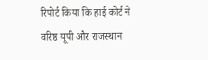रिपोर्ट किया कि हाई कोर्ट ने वरिष्ठ यूपी और राजस्थान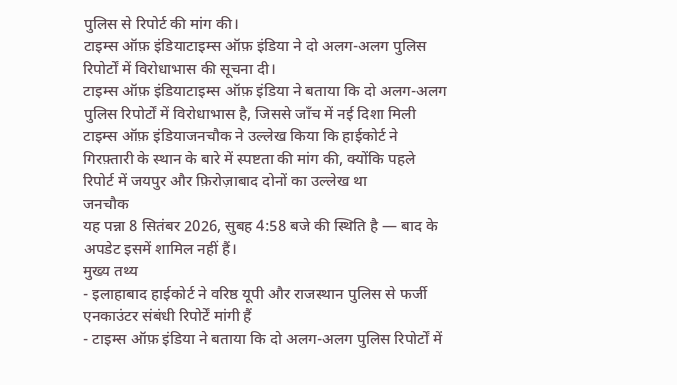पुलिस से रिपोर्ट की मांग की।
टाइम्स ऑफ़ इंडियाटाइम्स ऑफ़ इंडिया ने दो अलग-अलग पुलिस रिपोर्टों में विरोधाभास की सूचना दी।
टाइम्स ऑफ़ इंडियाटाइम्स ऑफ़ इंडिया ने बताया कि दो अलग-अलग पुलिस रिपोर्टों में विरोधाभास है, जिससे जाँच में नई दिशा मिली
टाइम्स ऑफ़ इंडियाजनचौक ने उल्लेख किया कि हाईकोर्ट ने गिरफ़्तारी के स्थान के बारे में स्पष्टता की मांग की, क्योंकि पहले रिपोर्ट में जयपुर और फ़िरोज़ाबाद दोनों का उल्लेख था
जनचौक
यह पन्ना 8 सितंबर 2026, सुबह 4:58 बजे की स्थिति है — बाद के अपडेट इसमें शामिल नहीं हैं।
मुख्य तथ्य
- इलाहाबाद हाईकोर्ट ने वरिष्ठ यूपी और राजस्थान पुलिस से फर्जी एनकाउंटर संबंधी रिपोर्टें मांगी हैं
- टाइम्स ऑफ़ इंडिया ने बताया कि दो अलग-अलग पुलिस रिपोर्टों में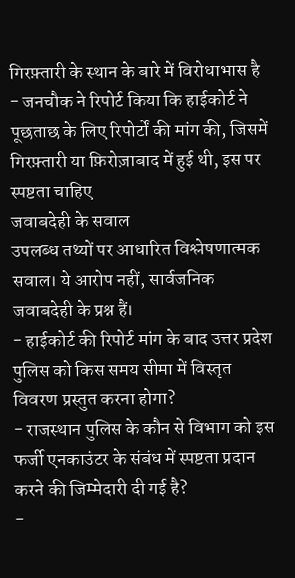गिरफ़्तारी के स्थान के बारे में विरोधाभास है
- जनचौक ने रिपोर्ट किया कि हाईकोर्ट ने पूछताछ के लिए रिपोर्टों की मांग की, जिसमें गिरफ़्तारी या फ़िरोज़ाबाद में हुई थी, इस पर स्पष्टता चाहिए
जवाबदेही के सवाल
उपलब्ध तथ्यों पर आधारित विश्लेषणात्मक सवाल। ये आरोप नहीं, सार्वजनिक जवाबदेही के प्रश्न हैं।
- हाईकोर्ट की रिपोर्ट मांग के बाद उत्तर प्रदेश पुलिस को किस समय सीमा में विस्तृत विवरण प्रस्तुत करना होगा?
- राजस्थान पुलिस के कौन से विभाग को इस फर्जी एनकाउंटर के संबंध में स्पष्टता प्रदान करने की जिम्मेदारी दी गई है?
-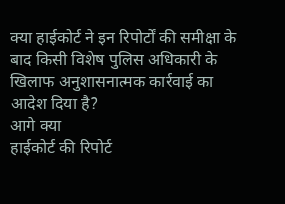क्या हाईकोर्ट ने इन रिपोर्टों की समीक्षा के बाद किसी विशेष पुलिस अधिकारी के खिलाफ अनुशासनात्मक कार्रवाई का आदेश दिया है?
आगे क्या
हाईकोर्ट की रिपोर्ट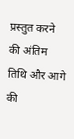प्रस्तुत करने की अंतिम तिथि और आगे की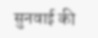सुनवाई की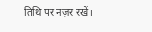तिथि पर नज़र रखें।